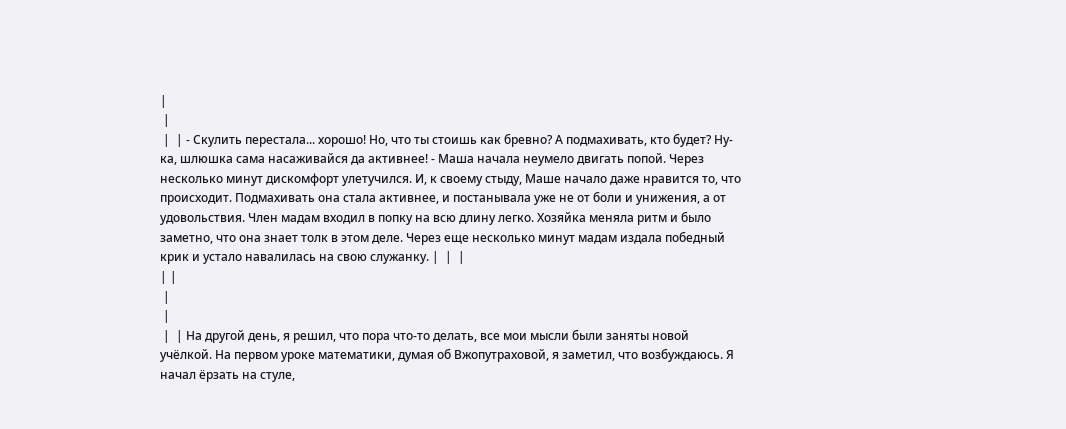|
 |
 |  | - Скулить перестала... хорошо! Но, что ты стоишь как бревно? А подмахивать, кто будет? Ну-ка, шлюшка сама насаживайся да активнее! - Маша начала неумело двигать попой. Через несколько минут дискомфорт улетучился. И, к своему стыду, Маше начало даже нравится то, что происходит. Подмахивать она стала активнее, и постанывала уже не от боли и унижения, а от удовольствия. Член мадам входил в попку на всю длину легко. Хозяйка меняла ритм и было заметно, что она знает толк в этом деле. Через еще несколько минут мадам издала победный крик и устало навалилась на свою служанку. |  |  |
| |
 |
 |
 |  | На другой день, я решил, что пора что-то делать, все мои мысли были заняты новой учёлкой. На первом уроке математики, думая об Вжопутраховой, я заметил, что возбуждаюсь. Я начал ёрзать на стуле,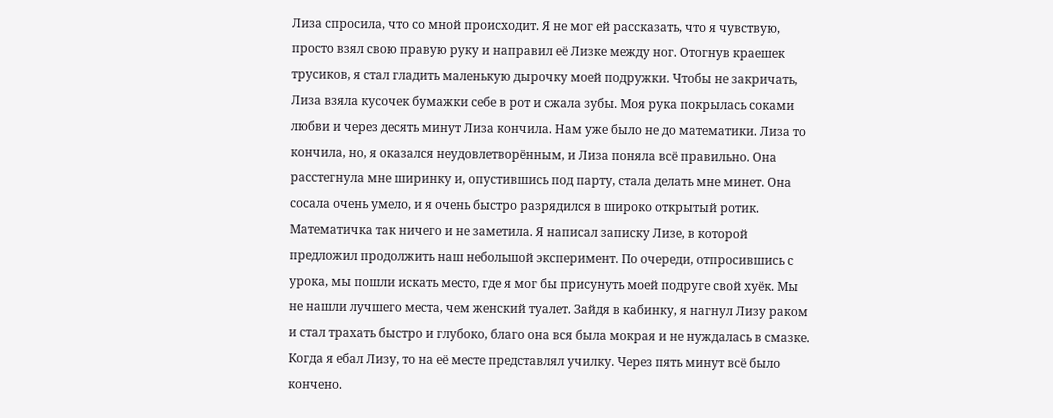Лиза спросила, что со мной происходит. Я не мог ей рассказать, что я чувствую, просто взял свою правую руку и направил её Лизке между ног. Отогнув краешек трусиков, я стал гладить маленькую дырочку моей подружки. Чтобы не закричать, Лиза взяла кусочек бумажки себе в рот и сжала зубы. Моя рука покрылась соками любви и через десять минут Лиза кончила. Нам уже было не до математики. Лиза то кончила, но, я оказался неудовлетворённым, и Лиза поняла всё правильно. Она расстегнула мне ширинку и, опустившись под парту, стала делать мне минет. Она сосала очень умело, и я очень быстро разрядился в широко открытый ротик. Математичка так ничего и не заметила. Я написал записку Лизе, в которой предложил продолжить наш небольшой эксперимент. По очереди, отпросившись с урока, мы пошли искать место, где я мог бы присунуть моей подруге свой хуёк. Мы не нашли лучшего места, чем женский туалет. Зайдя в кабинку, я нагнул Лизу раком и стал трахать быстро и глубоко, благо она вся была мокрая и не нуждалась в смазке. Когда я ебал Лизу, то на её месте представлял училку. Через пять минут всё было кончено.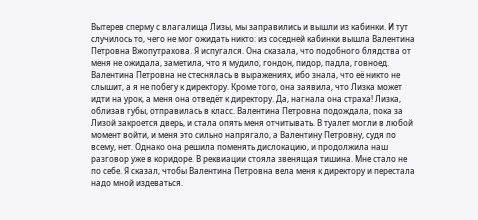Вытерев сперму с влагалища Лизы, мы заправились и вышли из кабинки. И тут случилось то, чего не мог ожидать никто: из соседней кабинки вышла Валентина Петровна Вжопутрахова. Я испугался. Она сказала, что подобного блядства от меня не ожидала, заметила, что я мудило, гондон, пидор, падла, говноед. Валентина Петровна не стеснялась в выражениях, ибо знала, что её никто не слышит, а я не побегу к директору. Кроме того, она заявила, что Лизка может идти на урок, а меня она отведёт к директору. Да, нагнала она страха! Лизка, облизав губы, отправилась в класс. Валентина Петровна подождала, пока за Лизой закроется дверь, и стала опять меня отчитывать. В туалет могли в любой момент войти, и меня это сильно напрягало, а Валентину Петровну, судя по всему, нет. Однако она решила поменять дислокацию, и продолжила наш разговор уже в коридоре. В реквиации стояла звенящая тишина. Мне стало не по себе. Я сказал, чтобы Валентина Петровна вела меня к директору и перестала надо мной издеваться.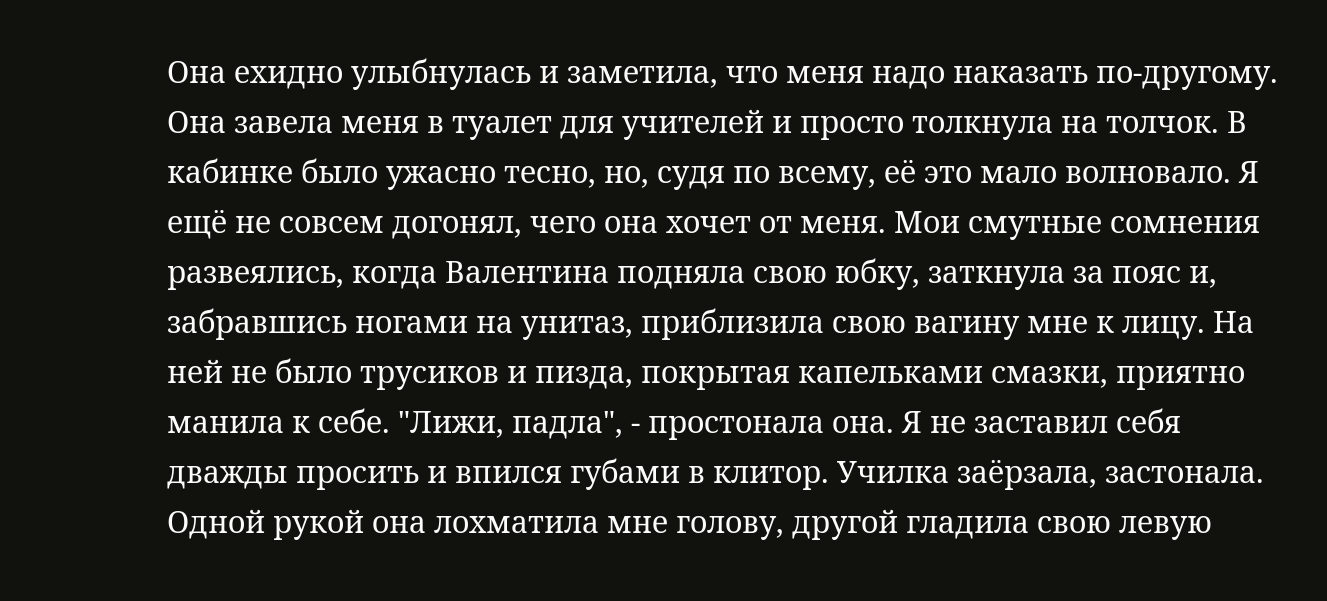Она ехидно улыбнулась и заметила, что меня надо наказать по-другому. Она завела меня в туалет для учителей и просто толкнула на толчок. В кабинке было ужасно тесно, но, судя по всему, её это мало волновало. Я ещё не совсем догонял, чего она хочет от меня. Мои смутные сомнения развеялись, когда Валентина подняла свою юбку, заткнула за пояс и, забравшись ногами на унитаз, приблизила свою вагину мне к лицу. На ней не было трусиков и пизда, покрытая капельками смазки, приятно манила к себе. "Лижи, падла", - простонала она. Я не заставил себя дважды просить и впился губами в клитор. Училка заёрзала, застонала. Одной рукой она лохматила мне голову, другой гладила свою левую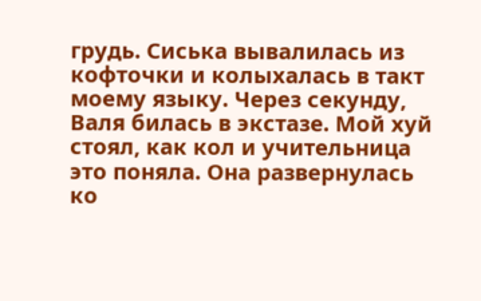грудь. Сиська вывалилась из кофточки и колыхалась в такт моему языку. Через секунду, Валя билась в экстазе. Мой хуй стоял, как кол и учительница это поняла. Она развернулась ко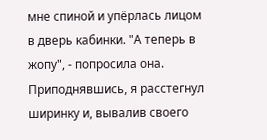мне спиной и упёрлась лицом в дверь кабинки. "А теперь в жопу", - попросила она. Приподнявшись, я расстегнул ширинку и, вывалив своего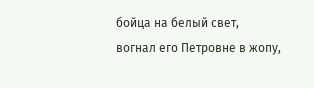бойца на белый свет, вогнал его Петровне в жопу,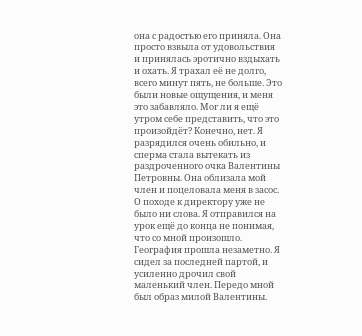она с радостью его приняла. Она просто взвыла от удовольствия и принялась эротично вздыхать и охать. Я трахал её не долго, всего минут пять, не больше. Это были новые ощущения, и меня это забавляло. Мог ли я ещё утром себе представить, что это произойдёт? Конечно, нет. Я разрядился очень обильно, и сперма стала вытекать из раздроченного очка Валентины Петровны. Она облизала мой член и поцеловала меня в засос. О походе к директору уже не было ни слова. Я отправился на урок ещё до конца не понимая, что со мной произошло. География прошла незаметно. Я сидел за последней партой, и усиленно дрочил свой маленький член. Передо мной был образ милой Валентины.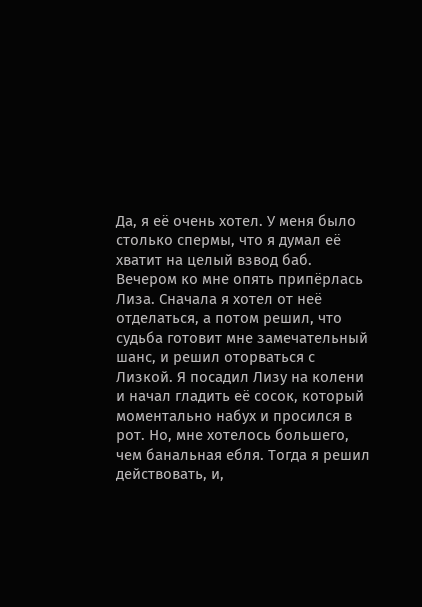Да, я её очень хотел. У меня было столько спермы, что я думал её хватит на целый взвод баб. Вечером ко мне опять припёрлась Лиза. Сначала я хотел от неё отделаться, а потом решил, что судьба готовит мне замечательный шанс, и решил оторваться с Лизкой. Я посадил Лизу на колени и начал гладить её сосок, который моментально набух и просился в рот. Но, мне хотелось большего, чем банальная ебля. Тогда я решил действовать, и,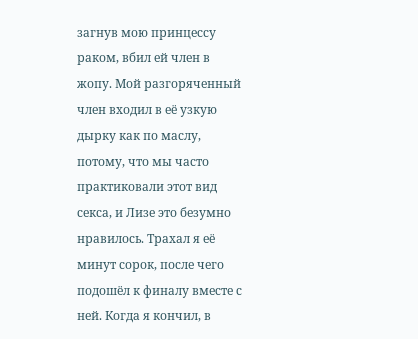загнув мою принцессу раком, вбил ей член в жопу. Мой разгоряченный член входил в её узкую дырку как по маслу, потому, что мы часто практиковали этот вид секса, и Лизе это безумно нравилось. Трахал я её минут сорок, после чего подошёл к финалу вместе с ней. Когда я кончил, в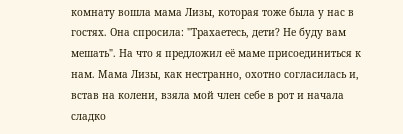комнату вошла мама Лизы, которая тоже была у нас в гостях. Она спросила: "Трахаетесь, дети? Не буду вам мешать". На что я предложил её маме присоединиться к нам. Мама Лизы, как нестранно, охотно согласилась и, встав на колени, взяла мой член себе в рот и начала сладко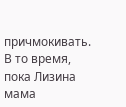причмокивать. В то время, пока Лизина мама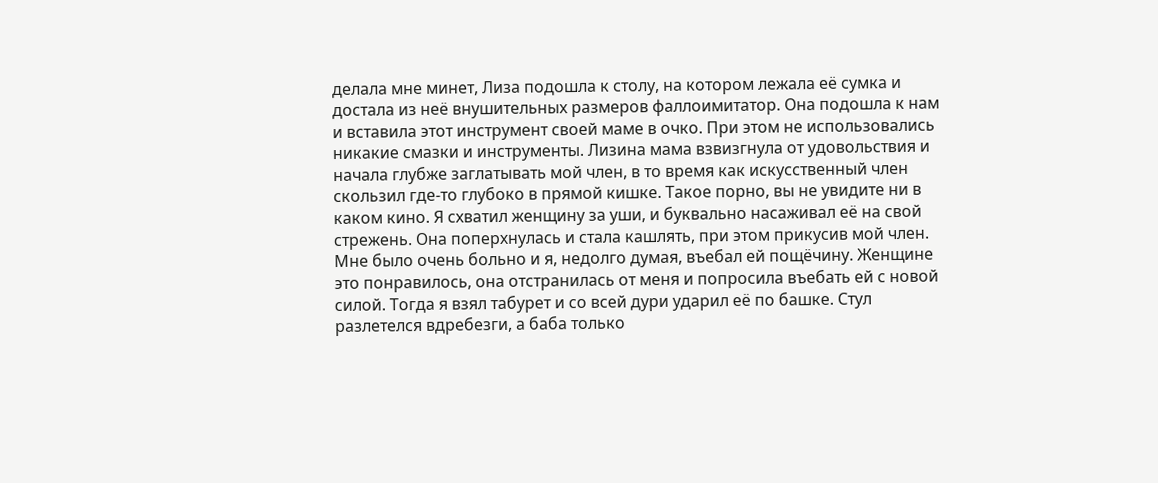делала мне минет, Лиза подошла к столу, на котором лежала её сумка и достала из неё внушительных размеров фаллоимитатор. Она подошла к нам и вставила этот инструмент своей маме в очко. При этом не использовались никакие смазки и инструменты. Лизина мама взвизгнула от удовольствия и начала глубже заглатывать мой член, в то время как искусственный член скользил где-то глубоко в прямой кишке. Такое порно, вы не увидите ни в каком кино. Я схватил женщину за уши, и буквально насаживал её на свой стрежень. Она поперхнулась и стала кашлять, при этом прикусив мой член. Мне было очень больно и я, недолго думая, въебал ей пощёчину. Женщине это понравилось, она отстранилась от меня и попросила въебать ей с новой силой. Тогда я взял табурет и со всей дури ударил её по башке. Стул разлетелся вдребезги, а баба только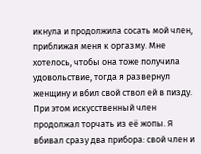икнула и продолжила сосать мой член, приближая меня к оргазму. Мне хотелось, чтобы она тоже получила удовольствие, тогда я развернул женщину и вбил свой ствол ей в пизду. При этом искусственный член продолжал торчать из её жопы. Я вбивал сразу два прибора: свой член и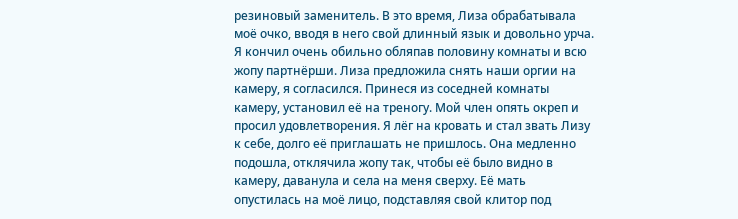резиновый заменитель. В это время, Лиза обрабатывала моё очко, вводя в него свой длинный язык и довольно урча. Я кончил очень обильно обляпав половину комнаты и всю жопу партнёрши. Лиза предложила снять наши оргии на камеру, я согласился. Принеся из соседней комнаты камеру, установил её на треногу. Мой член опять окреп и просил удовлетворения. Я лёг на кровать и стал звать Лизу к себе, долго её приглашать не пришлось. Она медленно подошла, отклячила жопу так, чтобы её было видно в камеру, даванула и села на меня сверху. Её мать опустилась на моё лицо, подставляя свой клитор под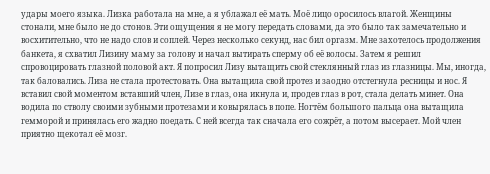удары моего языка. Лизка работала на мне, а я ублажал её мать. Моё лицо оросилось влагой. Женщины стонали, мне было не до стонов. Эти ощущения я не могу передать словами, да это было так замечательно и восхитительно, что не надо слов и соплей. Через несколько секунд, нас бил оргазм. Мне захотелось продолжения банкета, я схватил Лизину маму за голову и начал вытирать сперму об её волосы. Затем я решил спровоцировать глазной половой акт. Я попросил Лизу вытащить свой стеклянный глаз из глазницы. Мы, иногда, так баловались. Лиза не стала протестовать. Она вытащила свой протез и заодно отстегнула ресницы и нос. Я вставил свой моментом вставший член, Лизе в глаз, она икнула и, продев глаз в рот, стала делать минет. Она водила по стволу своими зубными протезами и ковырялась в попе. Ногтём большого пальца она вытащила гемморой и принялась его жадно поедать. С ней всегда так сначала его сожрёт, а потом высерает. Мой член приятно щекотал её мозг.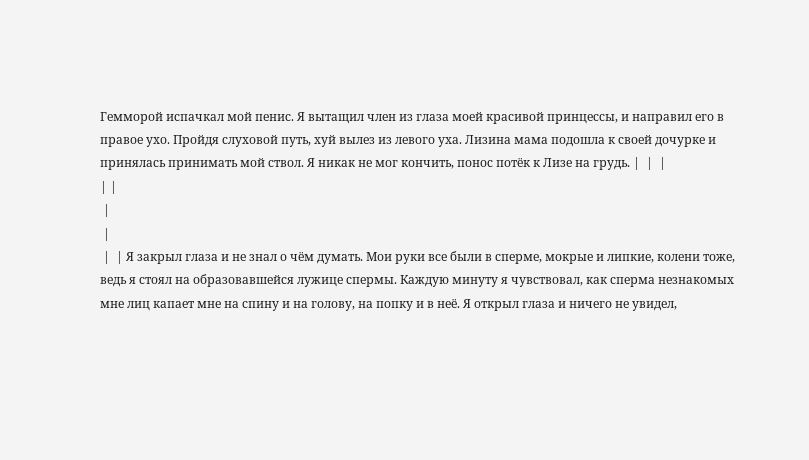Гемморой испачкал мой пенис. Я вытащил член из глаза моей красивой принцессы, и направил его в правое ухо. Пройдя слуховой путь, хуй вылез из левого уха. Лизина мама подошла к своей дочурке и принялась принимать мой ствол. Я никак не мог кончить, понос потёк к Лизе на грудь. |  |  |
| |
 |
 |
 |  | Я закрыл глаза и не знал о чём думать. Мои руки все были в сперме, мокрые и липкие, колени тоже, ведь я стоял на образовавшейся лужице спермы. Каждую минуту я чувствовал, как сперма незнакомых мне лиц капает мне на спину и на голову, на попку и в неё. Я открыл глаза и ничего не увидел,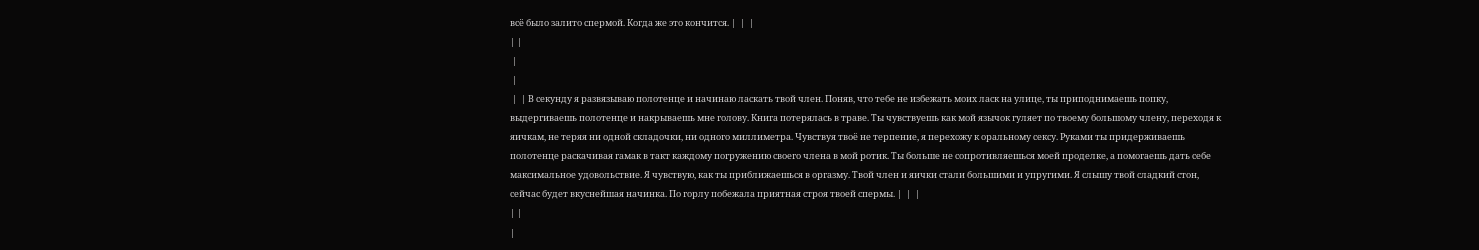всё было залито спермой. Когда же это кончится. |  |  |
| |
 |
 |
 |  | В секунду я развязываю полотенце и начинаю ласкать твой член. Поняв, что тебе не избежать моих ласк на улице, ты приподнимаешь попку, выдергиваешь полотенце и накрываешь мне голову. Книга потерялась в траве. Ты чувствуешь как мой язычок гуляет по твоему большому члену, переходя к яичкам, не теряя ни одной складочки, ни одного миллиметра. Чувствуя твоё не терпение, я перехожу к оральному сексу. Руками ты придерживаешь полотенце раскачивая гамак в такт каждому погружению своего члена в мой ротик. Ты больше не сопротивляешься моей проделке, а помогаешь дать себе максимальное удовольствие. Я чувствую, как ты приближаешься в оргазму. Твой член и яички стали большими и упругими. Я слышу твой сладкий стон, сейчас будет вкуснейшая начинка. По горлу побежала приятная строя твоей спермы. |  |  |
| |
|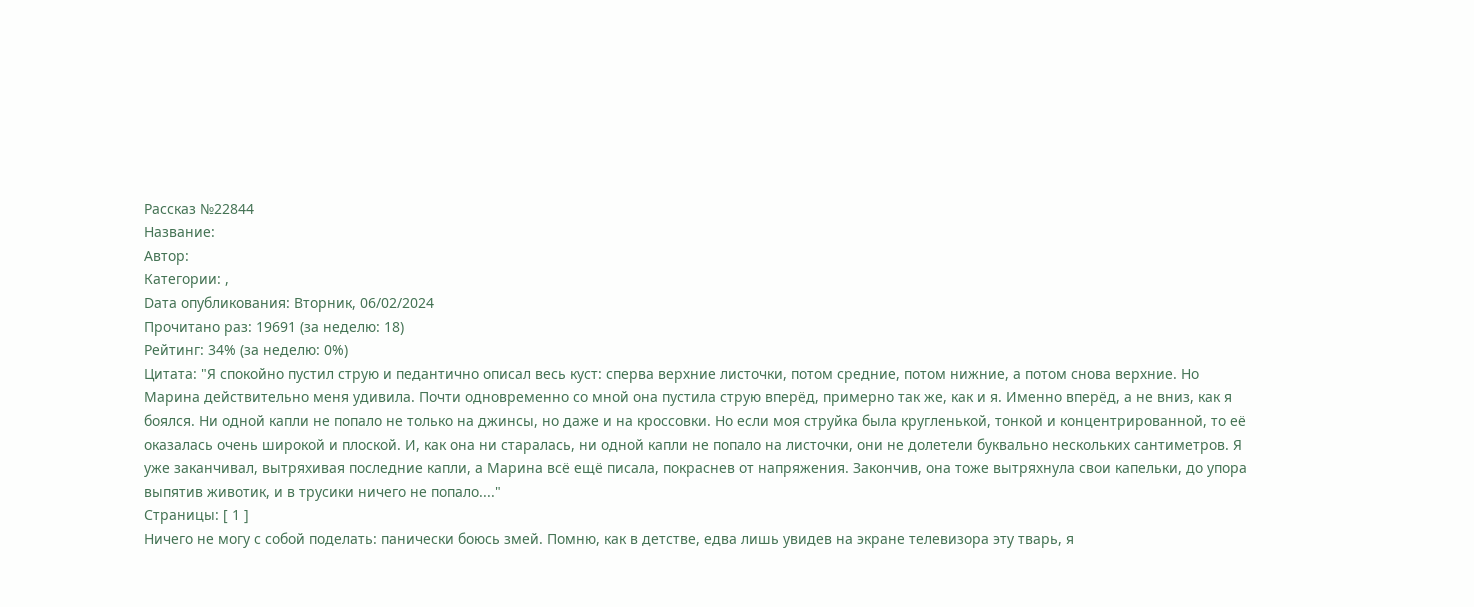Рассказ №22844
Название:
Автор:
Категории: ,
Dата опубликования: Вторник, 06/02/2024
Прочитано раз: 19691 (за неделю: 18)
Рейтинг: 34% (за неделю: 0%)
Цитата: "Я спокойно пустил струю и педантично описал весь куст: сперва верхние листочки, потом средние, потом нижние, а потом снова верхние. Но Марина действительно меня удивила. Почти одновременно со мной она пустила струю вперёд, примерно так же, как и я. Именно вперёд, а не вниз, как я боялся. Ни одной капли не попало не только на джинсы, но даже и на кроссовки. Но если моя струйка была кругленькой, тонкой и концентрированной, то её оказалась очень широкой и плоской. И, как она ни старалась, ни одной капли не попало на листочки, они не долетели буквально нескольких сантиметров. Я уже заканчивал, вытряхивая последние капли, а Марина всё ещё писала, покраснев от напряжения. Закончив, она тоже вытряхнула свои капельки, до упора выпятив животик, и в трусики ничего не попало...."
Страницы: [ 1 ]
Ничего не могу с собой поделать: панически боюсь змей. Помню, как в детстве, едва лишь увидев на экране телевизора эту тварь, я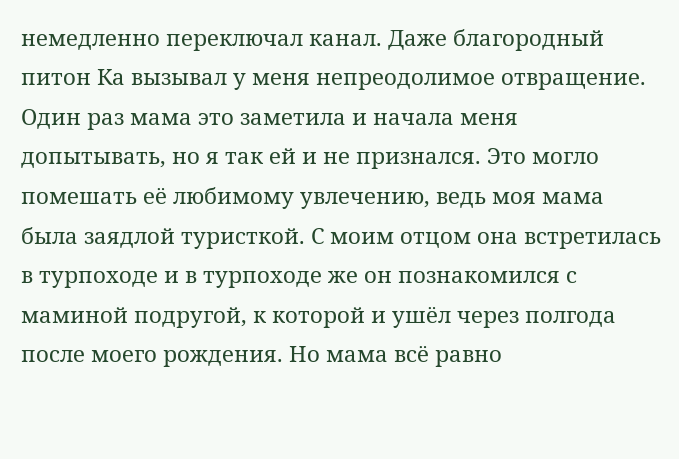немедленно переключал канал. Даже благородный питон Ка вызывал у меня непреодолимое отвращение. Один раз мама это заметила и начала меня допытывать, но я так ей и не признался. Это могло помешать её любимому увлечению, ведь моя мама была заядлой туристкой. С моим отцом она встретилась в турпоходе и в турпоходе же он познакомился с маминой подругой, к которой и ушёл через полгода после моего рождения. Но мама всё равно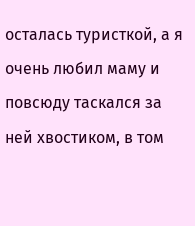осталась туристкой, а я очень любил маму и повсюду таскался за ней хвостиком, в том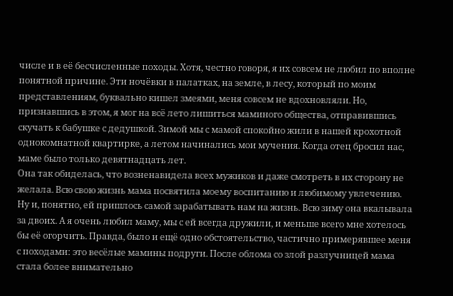числе и в её бесчисленные походы. Хотя, честно говоря, я их совсем не любил по вполне понятной причине. Эти ночёвки в палатках, на земле, в лесу, который по моим представлениям, буквально кишел змеями, меня совсем не вдохновляли. Но, признавшись в этом, я мог на всё лето лишиться маминого общества, отправившись скучать к бабушке с дедушкой. Зимой мы с мамой спокойно жили в нашей крохотной однокомнатной квартирке, а летом начинались мои мучения. Когда отец бросил нас, маме было только девятнадцать лет.
Она так обиделась, что возненавидела всех мужиков и даже смотреть в их сторону не желала. Всю свою жизнь мама посвятила моему воспитанию и любимому увлечению. Ну и, понятно, ей пришлось самой зарабатывать нам на жизнь. Всю зиму она вкалывала за двоих. А я очень любил маму, мы с ей всегда дружили, и меньше всего мне хотелось бы её огорчить. Правда, было и ещё одно обстоятельство, частично примерявшее меня с походами: это весёлые мамины подруги. После облома со злой разлучницей мама стала более внимательно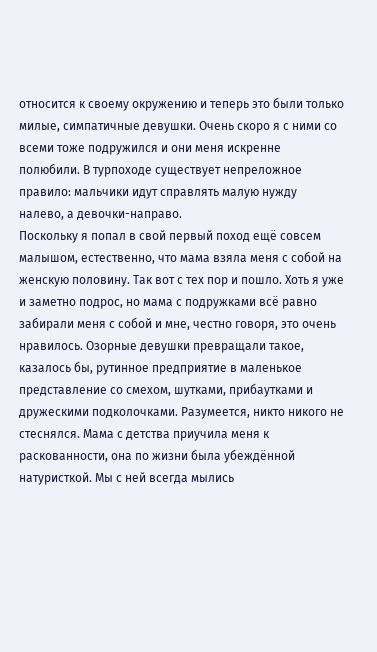относится к своему окружению и теперь это были только милые, симпатичные девушки. Очень скоро я с ними со всеми тоже подружился и они меня искренне полюбили. В турпоходе существует непреложное правило: мальчики идут справлять малую нужду налево, а девочки-направо.
Поскольку я попал в свой первый поход ещё совсем малышом, естественно, что мама взяла меня с собой на женскую половину. Так вот с тех пор и пошло. Хоть я уже и заметно подрос, но мама с подружками всё равно забирали меня с собой и мне, честно говоря, это очень нравилось. Озорные девушки превращали такое, казалось бы, рутинное предприятие в маленькое представление со смехом, шутками, прибаутками и дружескими подколочками. Разумеется, никто никого не стеснялся. Мама с детства приучила меня к раскованности, она по жизни была убеждённой натуристкой. Мы с ней всегда мылись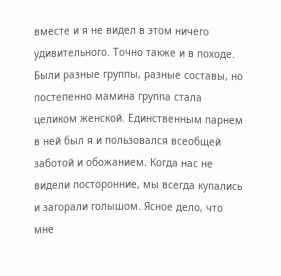вместе и я не видел в этом ничего удивительного. Точно также и в походе. Были разные группы, разные составы, но постепенно мамина группа стала целиком женской. Единственным парнем в ней был я и пользовался всеобщей заботой и обожанием. Когда нас не видели посторонние, мы всегда купались и загорали голышом. Ясное дело, что мне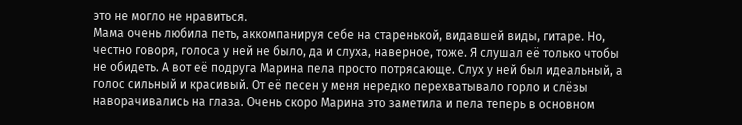это не могло не нравиться.
Мама очень любила петь, аккомпанируя себе на старенькой, видавшей виды, гитаре. Но, честно говоря, голоса у ней не было, да и слуха, наверное, тоже. Я слушал её только чтобы не обидеть. А вот её подруга Марина пела просто потрясающе. Слух у ней был идеальный, а голос сильный и красивый. От её песен у меня нередко перехватывало горло и слёзы наворачивались на глаза. Очень скоро Марина это заметила и пела теперь в основном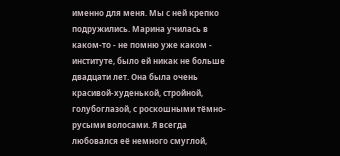именно для меня. Мы с ней крепко подружились. Марина училась в каком-то - не помню уже каком - институте, было ей никак не больше двадцати лет. Она была очень красивой-худенькой, стройной, голубоглазой, с роскошными тёмно-русыми волосами. Я всегда любовался её немного смуглой,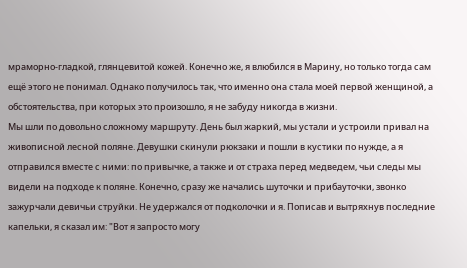мраморно-гладкой, глянцевитой кожей. Конечно же, я влюбился в Марину, но только тогда сам ещё этого не понимал. Однако получилось так, что именно она стала моей первой женщиной, а обстоятельства, при которых это произошло, я не забуду никогда в жизни.
Мы шли по довольно сложному маршруту. День был жаркий, мы устали и устроили привал на живописной лесной поляне. Девушки скинули рюкзаки и пошли в кустики по нужде, а я отправился вместе с ними: по привычке, а также и от страха перед медведем, чьи следы мы видели на подходе к поляне. Конечно, сразу же начались шуточки и прибауточки, звонко зажурчали девичьи струйки. Не удержался от подколочки и я. Пописав и вытряхнув последние капельки, я сказал им: "Вот я запросто могу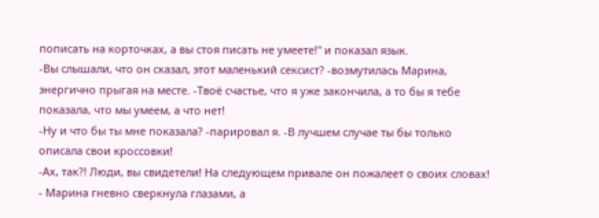пописать на корточках, а вы стоя писать не умеете!" и показал язык.
-Вы слышали, что он сказал, этот маленький сексист? -возмутилась Марина, энергично прыгая на месте. -Твоё счастье, что я уже закончила, а то бы я тебе показала, что мы умеем, а что нет!
-Ну и что бы ты мне показала? -парировал я. -В лучшем случае ты бы только описала свои кроссовки!
-Ах, так?! Люди, вы свидетели! На следующем привале он пожалеет о своих словах! - Марина гневно сверкнула глазами, а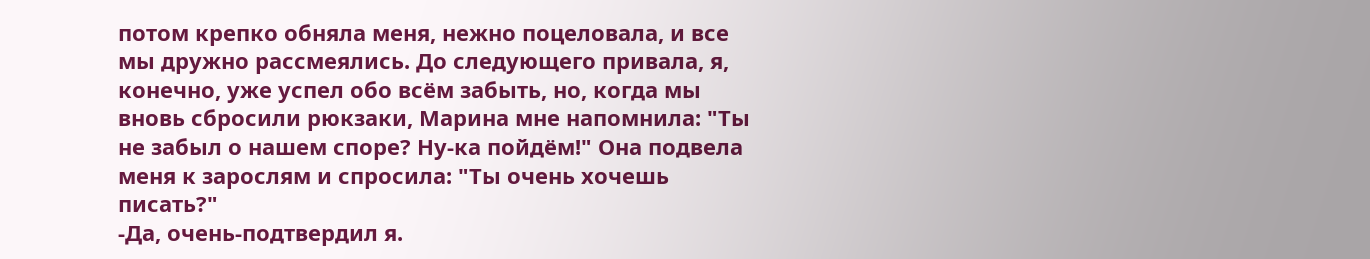потом крепко обняла меня, нежно поцеловала, и все мы дружно рассмеялись. До следующего привала, я, конечно, уже успел обо всём забыть, но, когда мы вновь сбросили рюкзаки, Марина мне напомнила: "Ты не забыл о нашем споре? Ну-ка пойдём!" Она подвела меня к зарослям и спросила: "Ты очень хочешь писать?"
-Да, очень-подтвердил я.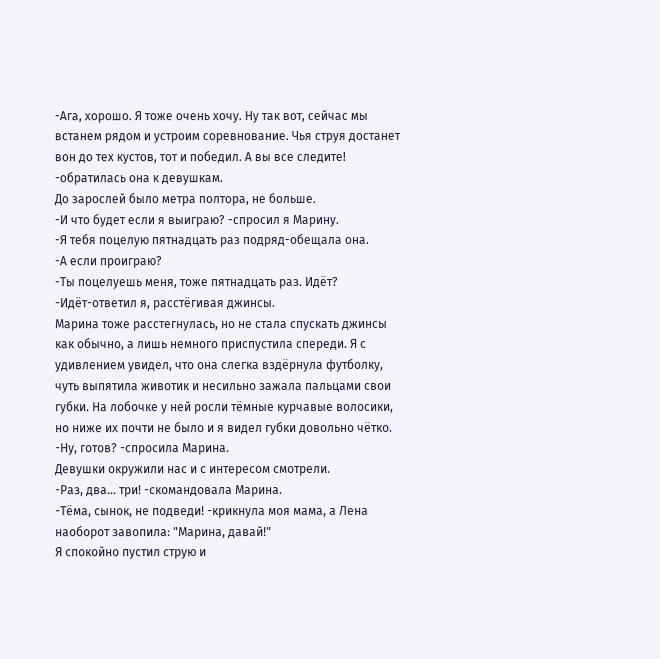-Ага, хорошо. Я тоже очень хочу. Ну так вот, сейчас мы встанем рядом и устроим соревнование. Чья струя достанет вон до тех кустов, тот и победил. А вы все следите! -обратилась она к девушкам.
До зарослей было метра полтора, не больше.
-И что будет если я выиграю? -спросил я Марину.
-Я тебя поцелую пятнадцать раз подряд-обещала она.
-А если проиграю?
-Ты поцелуешь меня, тоже пятнадцать раз. Идёт?
-Идёт-ответил я, расстёгивая джинсы.
Марина тоже расстегнулась, но не стала спускать джинсы как обычно, а лишь немного приспустила спереди. Я с удивлением увидел, что она слегка вздёрнула футболку, чуть выпятила животик и несильно зажала пальцами свои губки. На лобочке у ней росли тёмные курчавые волосики, но ниже их почти не было и я видел губки довольно чётко.
-Ну, готов? -спросила Марина.
Девушки окружили нас и с интересом смотрели.
-Раз, два... три! -скомандовала Марина.
-Тёма, сынок, не подведи! -крикнула моя мама, а Лена наоборот завопила: "Марина, давай!"
Я спокойно пустил струю и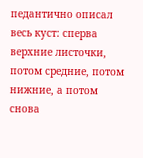педантично описал весь куст: сперва верхние листочки, потом средние, потом нижние, а потом снова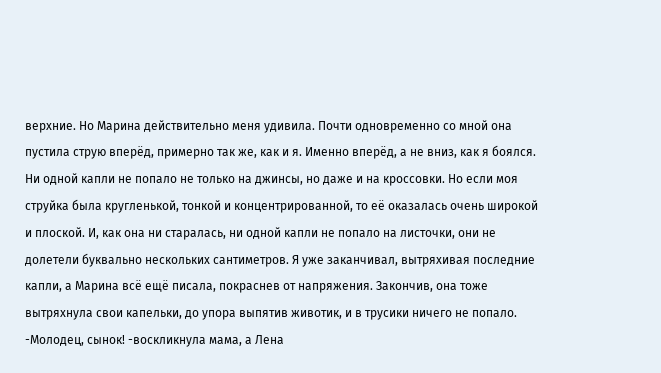верхние. Но Марина действительно меня удивила. Почти одновременно со мной она пустила струю вперёд, примерно так же, как и я. Именно вперёд, а не вниз, как я боялся. Ни одной капли не попало не только на джинсы, но даже и на кроссовки. Но если моя струйка была кругленькой, тонкой и концентрированной, то её оказалась очень широкой и плоской. И, как она ни старалась, ни одной капли не попало на листочки, они не долетели буквально нескольких сантиметров. Я уже заканчивал, вытряхивая последние капли, а Марина всё ещё писала, покраснев от напряжения. Закончив, она тоже вытряхнула свои капельки, до упора выпятив животик, и в трусики ничего не попало.
-Молодец, сынок! -воскликнула мама, а Лена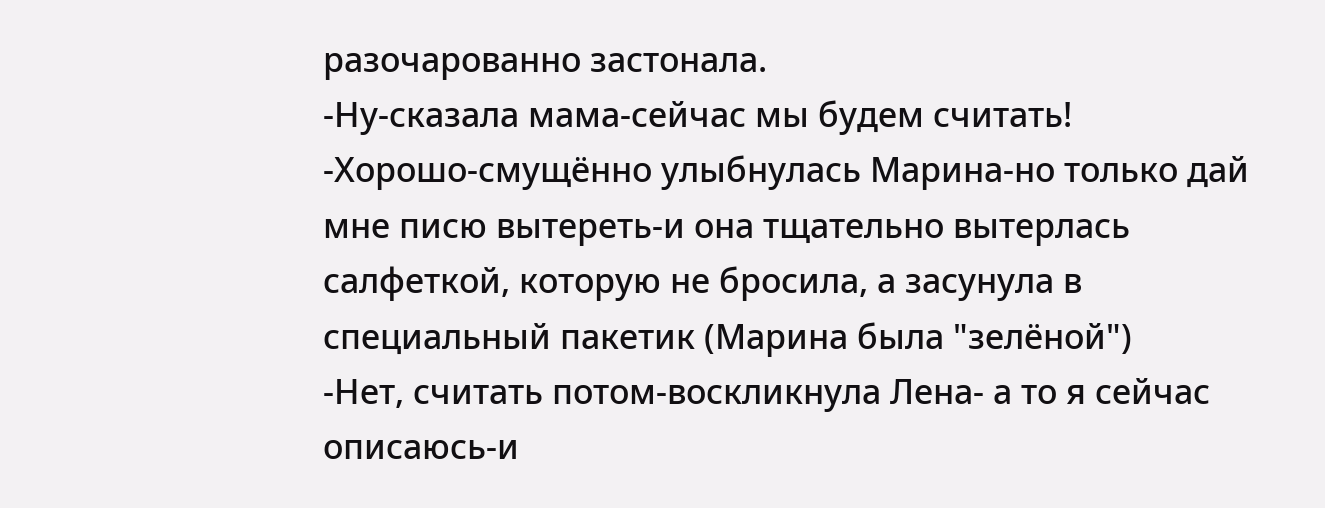разочарованно застонала.
-Ну-сказала мама-сейчас мы будем считать!
-Хорошо-смущённо улыбнулась Марина-но только дай мне писю вытереть-и она тщательно вытерлась салфеткой, которую не бросила, а засунула в специальный пакетик (Марина была "зелёной")
-Нет, считать потом-воскликнула Лена- а то я сейчас описаюсь-и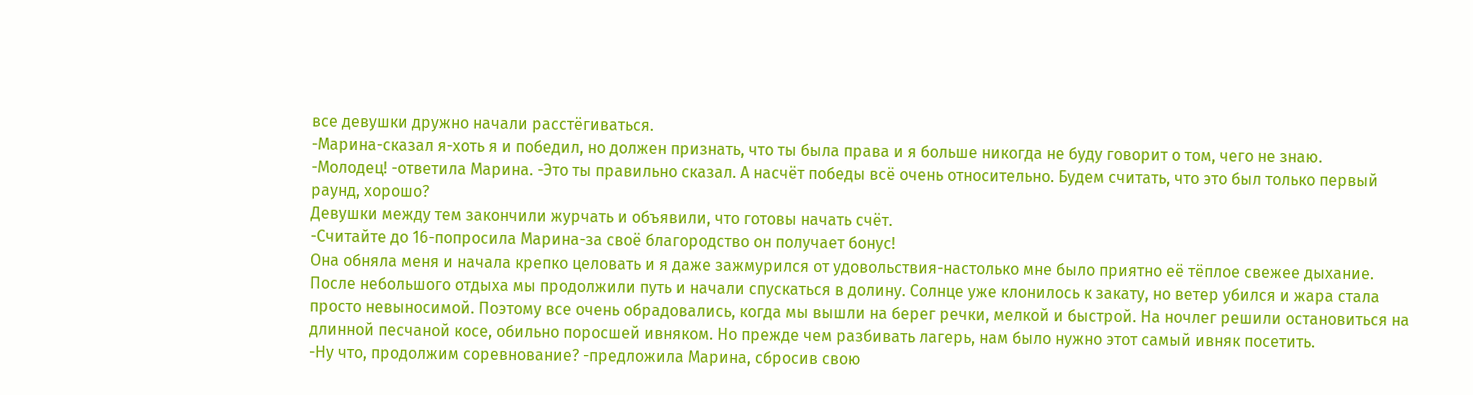все девушки дружно начали расстёгиваться.
-Марина-сказал я-хоть я и победил, но должен признать, что ты была права и я больше никогда не буду говорит о том, чего не знаю.
-Молодец! -ответила Марина. -Это ты правильно сказал. А насчёт победы всё очень относительно. Будем считать, что это был только первый раунд, хорошо?
Девушки между тем закончили журчать и объявили, что готовы начать счёт.
-Считайте до 16-попросила Марина-за своё благородство он получает бонус!
Она обняла меня и начала крепко целовать и я даже зажмурился от удовольствия-настолько мне было приятно её тёплое свежее дыхание.
После небольшого отдыха мы продолжили путь и начали спускаться в долину. Солнце уже клонилось к закату, но ветер убился и жара стала просто невыносимой. Поэтому все очень обрадовались, когда мы вышли на берег речки, мелкой и быстрой. На ночлег решили остановиться на длинной песчаной косе, обильно поросшей ивняком. Но прежде чем разбивать лагерь, нам было нужно этот самый ивняк посетить.
-Ну что, продолжим соревнование? -предложила Марина, сбросив свою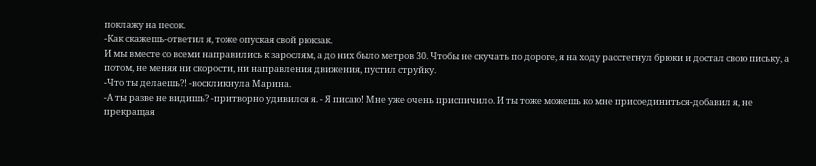поклажу на песок.
-Как скажешь-ответил я, тоже опуская свой рюкзак.
И мы вместе со всеми направились к зарослям, а до них было метров 30. Чтобы не скучать по дороге, я на ходу расстегнул брюки и достал свою письку, а потом, не меняя ни скорости, ни направления движения, пустил струйку.
-Что ты делаешь?! -воскликнула Марина.
-А ты разве не видишь? -притворно удивился я. - Я писаю! Мне уже очень приспичило. И ты тоже можешь ко мне присоединиться-добавил я, не прекращая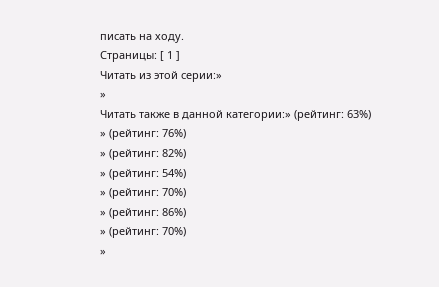писать на ходу.
Страницы: [ 1 ]
Читать из этой серии:»
»
Читать также в данной категории:» (рейтинг: 63%)
» (рейтинг: 76%)
» (рейтинг: 82%)
» (рейтинг: 54%)
» (рейтинг: 70%)
» (рейтинг: 86%)
» (рейтинг: 70%)
»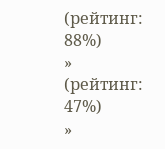(рейтинг: 88%)
» (рейтинг: 47%)
»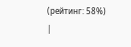(рейтинг: 58%)
|